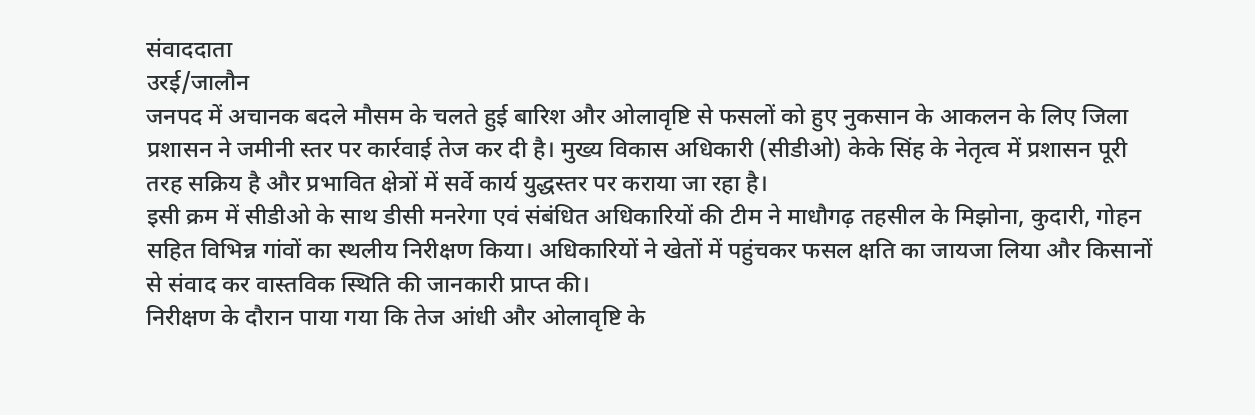संवाददाता
उरई/जालौन
जनपद में अचानक बदले मौसम के चलते हुई बारिश और ओलावृष्टि से फसलों को हुए नुकसान के आकलन के लिए जिला प्रशासन ने जमीनी स्तर पर कार्रवाई तेज कर दी है। मुख्य विकास अधिकारी (सीडीओ) केके सिंह के नेतृत्व में प्रशासन पूरी तरह सक्रिय है और प्रभावित क्षेत्रों में सर्वे कार्य युद्धस्तर पर कराया जा रहा है।
इसी क्रम में सीडीओ के साथ डीसी मनरेगा एवं संबंधित अधिकारियों की टीम ने माधौगढ़ तहसील के मिझोना, कुदारी, गोहन सहित विभिन्न गांवों का स्थलीय निरीक्षण किया। अधिकारियों ने खेतों में पहुंचकर फसल क्षति का जायजा लिया और किसानों से संवाद कर वास्तविक स्थिति की जानकारी प्राप्त की।
निरीक्षण के दौरान पाया गया कि तेज आंधी और ओलावृष्टि के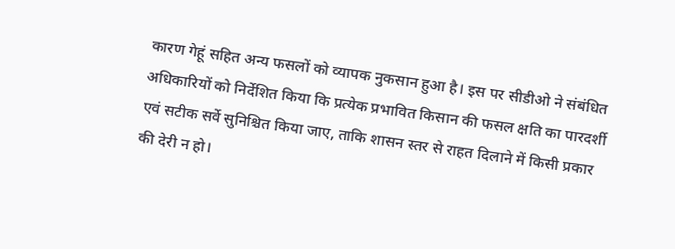कारण गेहूं सहित अन्य फसलों को व्यापक नुकसान हुआ है। इस पर सीडीओ ने संबंधित अधिकारियों को निर्देशित किया कि प्रत्येक प्रभावित किसान की फसल क्षति का पारदर्शी एवं सटीक सर्वे सुनिश्चित किया जाए, ताकि शासन स्तर से राहत दिलाने में किसी प्रकार की देरी न हो।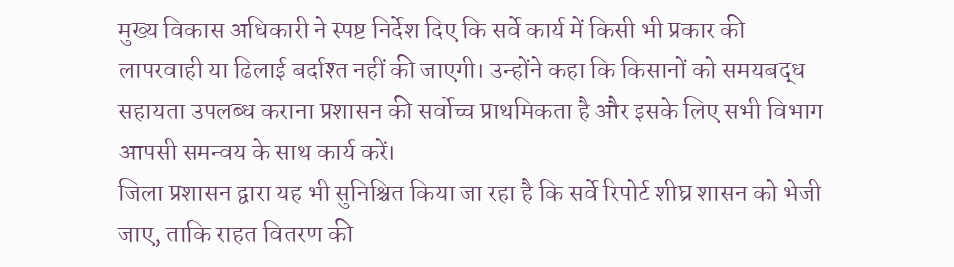मुख्य विकास अधिकारी ने स्पष्ट निर्देश दिए कि सर्वे कार्य में किसी भी प्रकार की लापरवाही या ढिलाई बर्दाश्त नहीं की जाएगी। उन्होंने कहा कि किसानों को समयबद्ध सहायता उपलब्ध कराना प्रशासन की सर्वोच्च प्राथमिकता है और इसके लिए सभी विभाग आपसी समन्वय के साथ कार्य करें।
जिला प्रशासन द्वारा यह भी सुनिश्चित किया जा रहा है कि सर्वे रिपोर्ट शीघ्र शासन को भेजी जाए, ताकि राहत वितरण की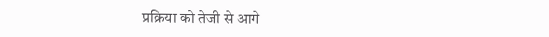प्रक्रिया को तेजी से आगे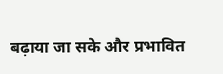बढ़ाया जा सके और प्रभावित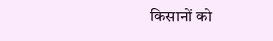किसानों को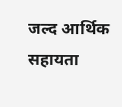जल्द आर्थिक सहायता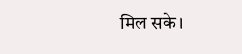मिल सके।